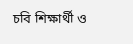চবি শিক্ষার্থী ও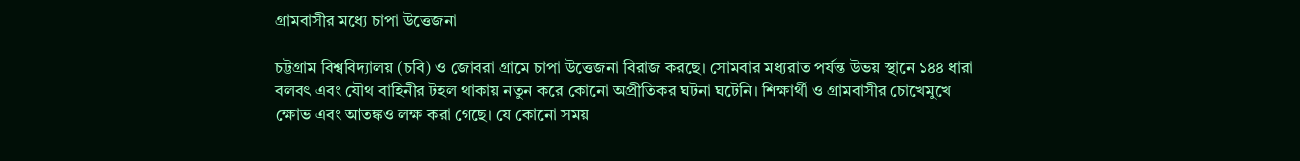গ্রামবাসীর মধ্যে চাপা উত্তেজনা

চট্টগ্রাম বিশ্ববিদ্যালয় (চবি) ও জোবরা গ্রামে চাপা উত্তেজনা বিরাজ করছে। সোমবার মধ্যরাত পর্যন্ত উভয় স্থানে ১৪৪ ধারা বলবৎ এবং যৌথ বাহিনীর টহল থাকায় নতুন করে কোনো অপ্রীতিকর ঘটনা ঘটেনি। শিক্ষার্থী ও গ্রামবাসীর চোখেমুখে ক্ষোভ এবং আতঙ্কও লক্ষ করা গেছে। যে কোনো সময়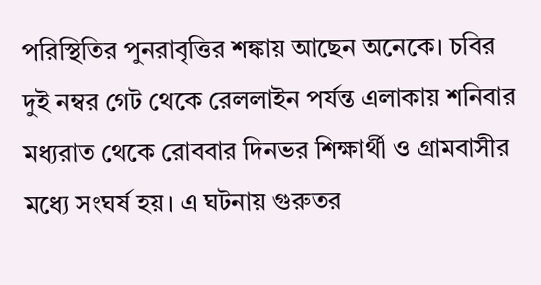পরিস্থিতির পুনরাবৃত্তির শঙ্কায় আছেন অনেকে। চবির দুই নম্বর গেট থেকে রেললাইন পর্যন্ত এলাকায় শনিবার মধ্যরাত থেকে রোববার দিনভর শিক্ষার্থী ও গ্রামবাসীর মধ্যে সংঘর্ষ হয়। এ ঘটনায় গুরুতর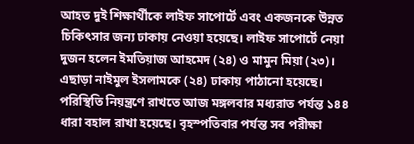আহত দুই শিক্ষার্থীকে লাইফ সাপোর্টে এবং একজনকে উন্নত চিকিৎসার জন্য ঢাকায় নেওয়া হয়েছে। লাইফ সাপোর্টে নেয়া দুজন হলেন ইমতিয়াজ আহমেদ (২৪) ও মামুন মিয়া (২৩)। এছাড়া নাইমুল ইসলামকে (২৪) ঢাকায় পাঠানো হয়েছে। পরিস্থিতি নিয়ন্ত্রণে রাখতে আজ মঙ্গলবার মধ্যরাত পর্যন্ত ১৪৪ ধারা বহাল রাখা হয়েছে। বৃহস্পতিবার পর্যন্ত সব পরীক্ষা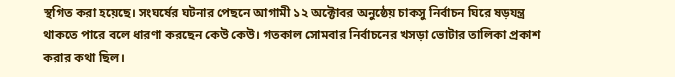স্থগিত করা হয়েছে। সংঘর্ষের ঘটনার পেছনে আগামী ১২ অক্টোবর অনুষ্ঠেয় চাকসু নির্বাচন ঘিরে ষড়যন্ত্র থাকতে পারে বলে ধারণা করছেন কেউ কেউ। গতকাল সোমবার নির্বাচনের খসড়া ভোটার তালিকা প্রকাশ করার কথা ছিল।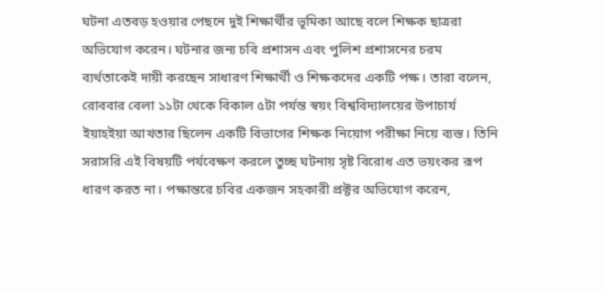ঘটনা এতবড় হওয়ার পেছনে দুই শিক্ষার্থীর ভূমিকা আছে বলে শিক্ষক ছাত্ররা অভিযোগ করেন। ঘটনার জন্য চবি প্রশাসন এবং পুলিশ প্রশাসনের চরম ব্যর্থতাকেই দায়ী করছেন সাধারণ শিক্ষার্থী ও শিক্ষকদের একটি পক্ষ। তারা বলেন, রোববার বেলা ১১টা থেকে বিকাল ৫টা পর্যন্ত স্বয়ং বিশ্ববিদ্যালয়ের উপাচার্য ইয়াহইয়া আখতার ছিলেন একটি বিভাগের শিক্ষক নিয়োগ পরীক্ষা নিয়ে ব্যস্ত। তিনি সরাসরি এই বিষয়টি পর্যবেক্ষণ করলে তুচ্ছ ঘটনায় সৃষ্ট বিরোধ এত ভয়ংকর রূপ ধারণ করত না। পক্ষান্তরে চবির একজন সহকারী প্রক্টর অভিযোগ করেন,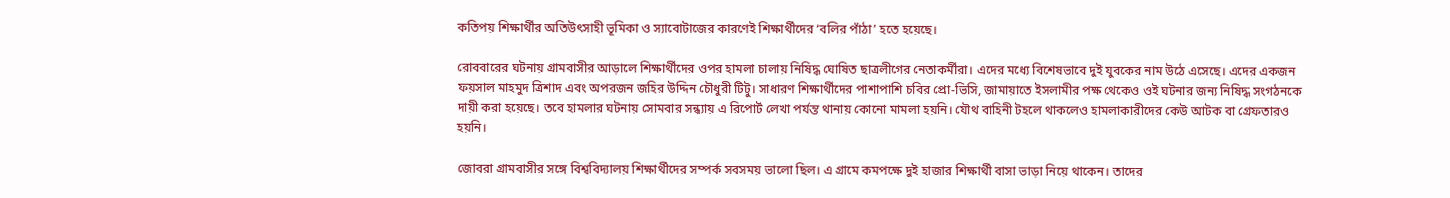কতিপয় শিক্ষার্থীর অতিউৎসাহী ভূমিকা ও স্যাবোটাজের কারণেই শিক্ষার্থীদের ‘বলির পাঁঠা’ হতে হয়েছে।

রোববারের ঘটনায় গ্রামবাসীর আড়ালে শিক্ষার্থীদের ওপর হামলা চালায় নিষিদ্ধ ঘোষিত ছাত্রলীগের নেতাকর্মীরা। এদের মধ্যে বিশেষভাবে দুই যুবকের নাম উঠে এসেছে। এদের একজন ফয়সাল মাহমুদ ত্রিশাদ এবং অপরজন জহির উদ্দিন চৌধুরী টিটু। সাধারণ শিক্ষার্থীদের পাশাপাশি চবির প্রো-ভিসি, জামায়াতে ইসলামীর পক্ষ থেকেও ওই ঘটনার জন্য নিষিদ্ধ সংগঠনকে দায়ী করা হয়েছে। তবে হামলার ঘটনায় সোমবার সন্ধ্যায় এ রিপোর্ট লেখা পর্যন্ত থানায় কোনো মামলা হয়নি। যৌথ বাহিনী টহলে থাকলেও হামলাকারীদের কেউ আটক বা গ্রেফতারও হয়নি।

জোবরা গ্রামবাসীর সঙ্গে বিশ্ববিদ্যালয় শিক্ষার্থীদের সম্পর্ক সবসময় ভালো ছিল। এ গ্রামে কমপক্ষে দুই হাজার শিক্ষার্থী বাসা ভাড়া নিয়ে থাকেন। তাদের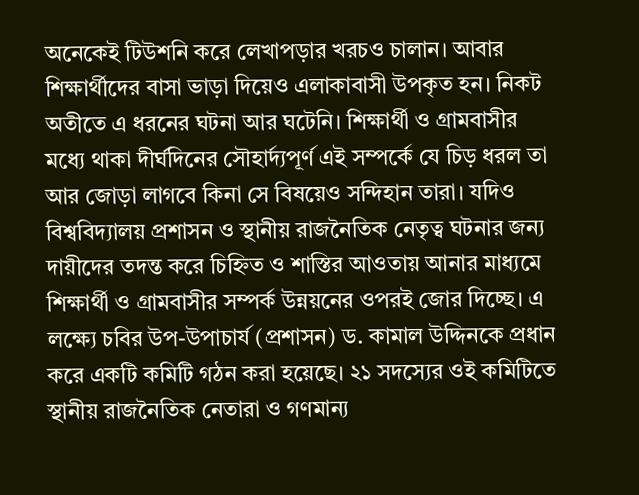অনেকেই টিউশনি করে লেখাপড়ার খরচও চালান। আবার শিক্ষার্থীদের বাসা ভাড়া দিয়েও এলাকাবাসী উপকৃত হন। নিকট অতীতে এ ধরনের ঘটনা আর ঘটেনি। শিক্ষার্থী ও গ্রামবাসীর মধ্যে থাকা দীর্ঘদিনের সৌহার্দ্যপূর্ণ এই সম্পর্কে যে চিড় ধরল তা আর জোড়া লাগবে কিনা সে বিষয়েও সন্দিহান তারা। যদিও বিশ্ববিদ্যালয় প্রশাসন ও স্থানীয় রাজনৈতিক নেতৃত্ব ঘটনার জন্য দায়ীদের তদন্ত করে চিহ্নিত ও শাস্তির আওতায় আনার মাধ্যমে শিক্ষার্থী ও গ্রামবাসীর সম্পর্ক উন্নয়নের ওপরই জোর দিচ্ছে। এ লক্ষ্যে চবির উপ-উপাচার্য (প্রশাসন) ড. কামাল উদ্দিনকে প্রধান করে একটি কমিটি গঠন করা হয়েছে। ২১ সদস্যের ওই কমিটিতে স্থানীয় রাজনৈতিক নেতারা ও গণমান্য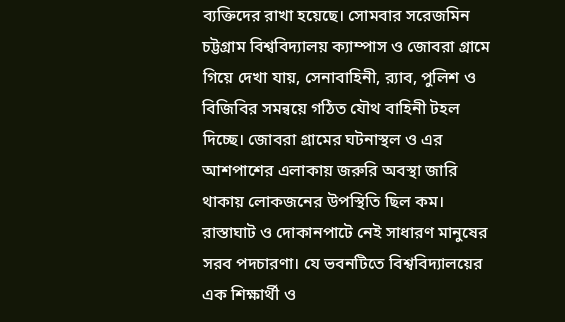ব্যক্তিদের রাখা হয়েছে। সোমবার সরেজমিন চট্টগ্রাম বিশ্ববিদ্যালয় ক্যাম্পাস ও জোবরা গ্রামে গিয়ে দেখা যায়, সেনাবাহিনী, র‌্যাব, পুলিশ ও বিজিবির সমন্বয়ে গঠিত যৌথ বাহিনী টহল দিচ্ছে। জোবরা গ্রামের ঘটনাস্থল ও এর আশপাশের এলাকায় জরুরি অবস্থা জারি থাকায় লোকজনের উপস্থিতি ছিল কম। রাস্তাঘাট ও দোকানপাটে নেই সাধারণ মানুষের সরব পদচারণা। যে ভবনটিতে বিশ্ববিদ্যালয়ের এক শিক্ষার্থী ও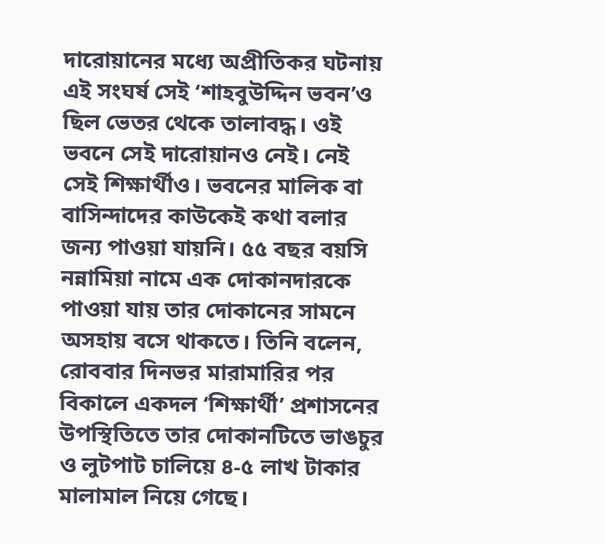দারোয়ানের মধ্যে অপ্রীতিকর ঘটনায় এই সংঘর্ষ সেই ‘শাহবুউদ্দিন ভবন’ও ছিল ভেতর থেকে তালাবদ্ধ। ওই ভবনে সেই দারোয়ানও নেই। নেই সেই শিক্ষার্থীও। ভবনের মালিক বা বাসিন্দাদের কাউকেই কথা বলার জন্য পাওয়া যায়নি। ৫৫ বছর বয়সি নন্নামিয়া নামে এক দোকানদারকে পাওয়া যায় তার দোকানের সামনে অসহায় বসে থাকতে। তিনি বলেন, রোববার দিনভর মারামারির পর বিকালে একদল ‘শিক্ষার্থী’ প্রশাসনের উপস্থিতিতে তার দোকানটিতে ভাঙচুর ও লুটপাট চালিয়ে ৪-৫ লাখ টাকার মালামাল নিয়ে গেছে।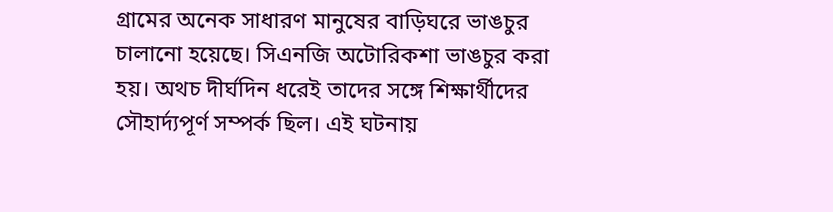গ্রামের অনেক সাধারণ মানুষের বাড়িঘরে ভাঙচুর চালানো হয়েছে। সিএনজি অটোরিকশা ভাঙচুর করা হয়। অথচ দীর্ঘদিন ধরেই তাদের সঙ্গে শিক্ষার্থীদের সৌহার্দ্যপূর্ণ সম্পর্ক ছিল। এই ঘটনায়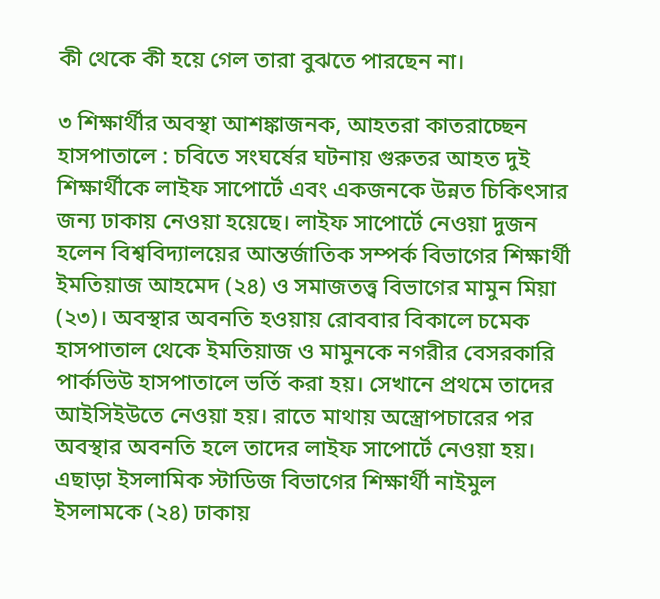কী থেকে কী হয়ে গেল তারা বুঝতে পারছেন না।

৩ শিক্ষার্থীর অবস্থা আশঙ্কাজনক, আহতরা কাতরাচ্ছেন হাসপাতালে : চবিতে সংঘর্ষের ঘটনায় গুরুতর আহত দুই শিক্ষার্থীকে লাইফ সাপোর্টে এবং একজনকে উন্নত চিকিৎসার জন্য ঢাকায় নেওয়া হয়েছে। লাইফ সাপোর্টে নেওয়া দুজন হলেন বিশ্ববিদ্যালয়ের আন্তর্জাতিক সম্পর্ক বিভাগের শিক্ষার্থী ইমতিয়াজ আহমেদ (২৪) ও সমাজতত্ত্ব বিভাগের মামুন মিয়া (২৩)। অবস্থার অবনতি হওয়ায় রোববার বিকালে চমেক হাসপাতাল থেকে ইমতিয়াজ ও মামুনকে নগরীর বেসরকারি পার্কভিউ হাসপাতালে ভর্তি করা হয়। সেখানে প্রথমে তাদের আইসিইউতে নেওয়া হয়। রাতে মাথায় অস্ত্রোপচারের পর অবস্থার অবনতি হলে তাদের লাইফ সাপোর্টে নেওয়া হয়। এছাড়া ইসলামিক স্টাডিজ বিভাগের শিক্ষার্থী নাইমুল ইসলামকে (২৪) ঢাকায়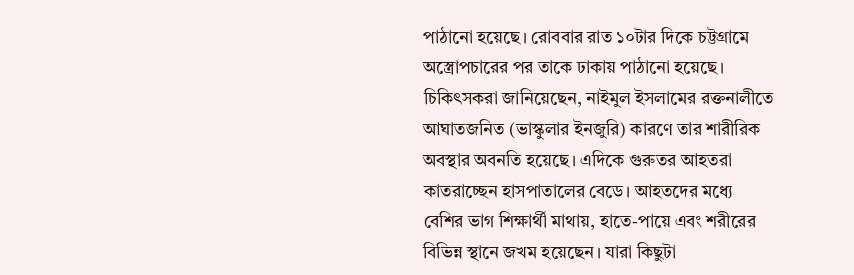পাঠানো হয়েছে। রোববার রাত ১০টার দিকে চট্টগ্রামে অস্ত্রোপচারের পর তাকে ঢাকায় পাঠানো হয়েছে। চিকিৎসকরা জানিয়েছেন, নাইমুল ইসলামের রক্তনালীতে আঘাতজনিত (ভাস্কুলার ইনজুরি) কারণে তার শারীরিক অবস্থার অবনতি হয়েছে। এদিকে গুরুতর আহতরা কাতরাচ্ছেন হাসপাতালের বেডে। আহতদের মধ্যে বেশির ভাগ শিক্ষার্থী মাথায়, হাতে-পায়ে এবং শরীরের বিভিন্ন স্থানে জখম হয়েছেন। যারা কিছুটা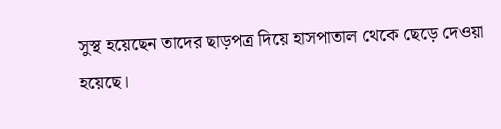সুস্থ হয়েছেন তাদের ছাড়পত্র দিয়ে হাসপাতাল থেকে ছেড়ে দেওয়া হয়েছে।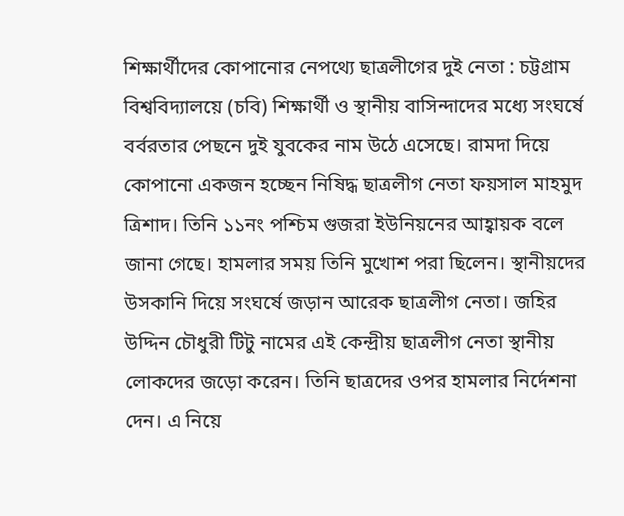শিক্ষার্থীদের কোপানোর নেপথ্যে ছাত্রলীগের দুই নেতা : চট্টগ্রাম বিশ্ববিদ্যালয়ে (চবি) শিক্ষার্থী ও স্থানীয় বাসিন্দাদের মধ্যে সংঘর্ষে বর্বরতার পেছনে দুই যুবকের নাম উঠে এসেছে। রামদা দিয়ে কোপানো একজন হচ্ছেন নিষিদ্ধ ছাত্রলীগ নেতা ফয়সাল মাহমুদ ত্রিশাদ। তিনি ১১নং পশ্চিম গুজরা ইউনিয়নের আহ্বায়ক বলে জানা গেছে। হামলার সময় তিনি মুখোশ পরা ছিলেন। স্থানীয়দের উসকানি দিয়ে সংঘর্ষে জড়ান আরেক ছাত্রলীগ নেতা। জহির উদ্দিন চৌধুরী টিটু নামের এই কেন্দ্রীয় ছাত্রলীগ নেতা স্থানীয় লোকদের জড়ো করেন। তিনি ছাত্রদের ওপর হামলার নির্দেশনা দেন। এ নিয়ে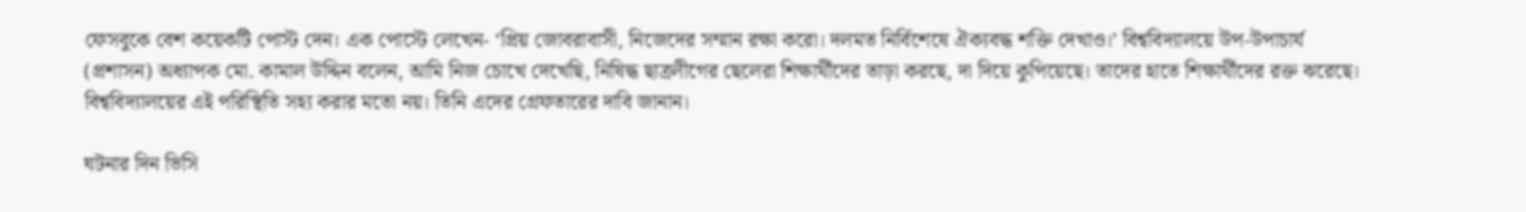ফেসবুকে বেশ কয়েকটি পোস্ট দেন। এক পোস্টে লেখেন- ‘প্রিয় জোবরাবাসী, নিজেদের সম্মান রক্ষা করো। দলমত নির্বিশেষে ঐক্যবদ্ধ শক্তি দেখাও।’ বিশ্ববিদ্যালয়ে উপ-উপাচার্য (প্রশাসন) অধ্যাপক মো. কামাল উদ্দিন বলেন, আমি নিজ চোখে দেখেছি, নিষিদ্ধ ছাত্রলীগের ছেলেরা শিক্ষার্থীদের তাড়া করছে, দা দিয়ে কুপিয়েছে। তাদের হাতে শিক্ষার্থীদের রক্ত ঝরেছে। বিশ্ববিদ্যালয়ের এই পরিস্থিতি সহ্য করার মতো নয়। তিনি এদের গ্রেফতারের দাবি জানান।

ঘটনার দিন ভিসি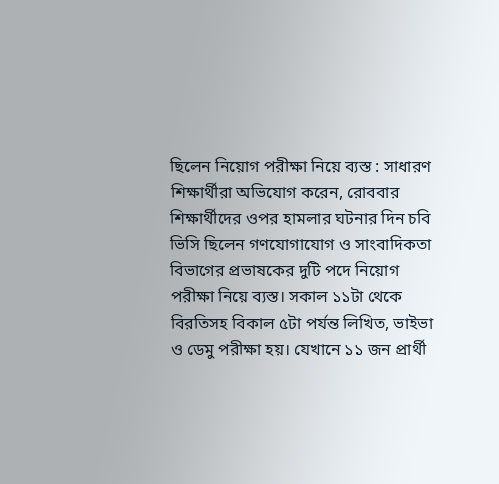ছিলেন নিয়োগ পরীক্ষা নিয়ে ব্যস্ত : সাধারণ শিক্ষার্থীরা অভিযোগ করেন, রোববার শিক্ষার্থীদের ওপর হামলার ঘটনার দিন চবি ভিসি ছিলেন গণযোগাযোগ ও সাংবাদিকতা বিভাগের প্রভাষকের দুটি পদে নিয়োগ পরীক্ষা নিয়ে ব্যস্ত। সকাল ১১টা থেকে বিরতিসহ বিকাল ৫টা পর্যন্ত লিখিত, ভাইভা ও ডেমু পরীক্ষা হয়। যেখানে ১১ জন প্রার্থী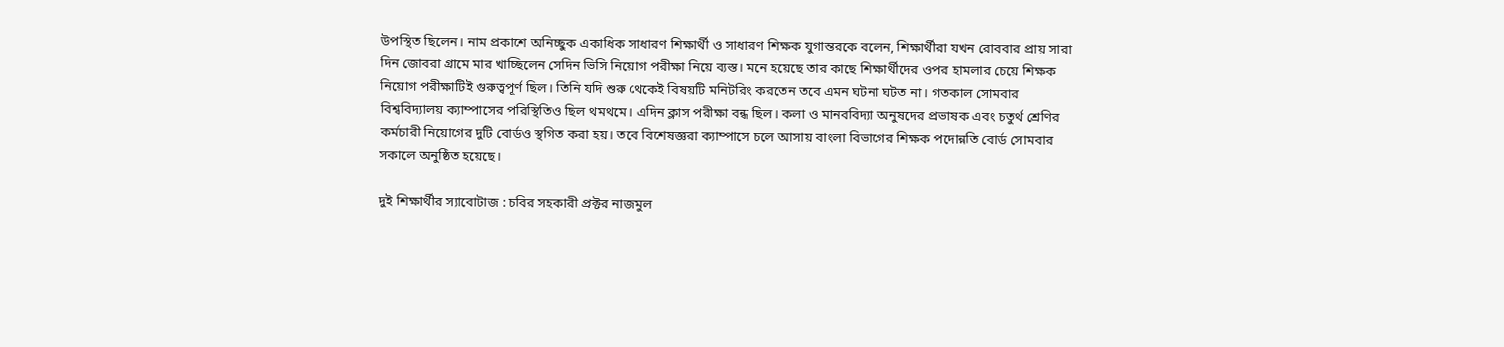উপস্থিত ছিলেন। নাম প্রকাশে অনিচ্ছুক একাধিক সাধারণ শিক্ষার্থী ও সাধারণ শিক্ষক যুগান্তরকে বলেন, শিক্ষার্থীরা যখন রোববার প্রায় সারা দিন জোবরা গ্রামে মার খাচ্ছিলেন সেদিন ভিসি নিয়োগ পরীক্ষা নিয়ে ব্যস্ত। মনে হয়েছে তার কাছে শিক্ষার্থীদের ওপর হামলার চেয়ে শিক্ষক নিয়োগ পরীক্ষাটিই গুরুত্বপূর্ণ ছিল। তিনি যদি শুরু থেকেই বিষয়টি মনিটরিং করতেন তবে এমন ঘটনা ঘটত না। গতকাল সোমবার বিশ্ববিদ্যালয় ক্যাম্পাসের পরিস্থিতিও ছিল থমথমে। এদিন ক্লাস পরীক্ষা বন্ধ ছিল। কলা ও মানববিদ্যা অনুষদের প্রভাষক এবং চতুর্থ শ্রেণির কর্মচারী নিয়োগের দুটি বোর্ডও স্থগিত করা হয়। তবে বিশেষজ্ঞরা ক্যাম্পাসে চলে আসায় বাংলা বিভাগের শিক্ষক পদোন্নতি বোর্ড সোমবার সকালে অনুষ্ঠিত হয়েছে।

দুই শিক্ষার্থীর স্যাবোটাজ : চবির সহকারী প্রক্টর নাজমুল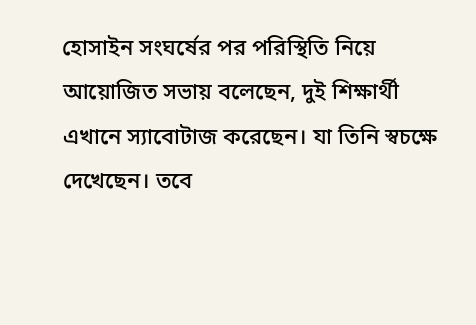হোসাইন সংঘর্ষের পর পরিস্থিতি নিয়ে আয়োজিত সভায় বলেছেন, দুই শিক্ষার্থী এখানে স্যাবোটাজ করেছেন। যা তিনি স্বচক্ষে দেখেছেন। তবে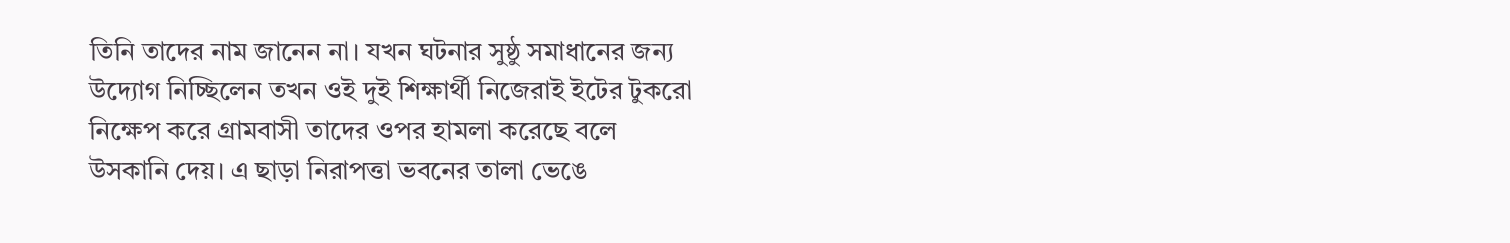তিনি তাদের নাম জানেন না। যখন ঘটনার সুষ্ঠু সমাধানের জন্য উদ্যোগ নিচ্ছিলেন তখন ওই দুই শিক্ষার্থী নিজেরাই ইটের টুকরো নিক্ষেপ করে গ্রামবাসী তাদের ওপর হামলা করেছে বলে উসকানি দেয়। এ ছাড়া নিরাপত্তা ভবনের তালা ভেঙে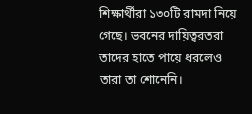শিক্ষার্থীরা ১৩০টি রামদা নিয়ে গেছে। ভবনের দায়িত্বরতরা তাদের হাতে পায়ে ধরলেও তারা তা শোনেনি।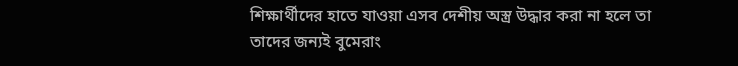শিক্ষার্থীদের হাতে যাওয়া এসব দেশীয় অস্ত্র উদ্ধার করা না হলে তা তাদের জন্যই বুমেরাং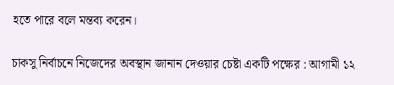হতে পারে বলে মন্তব্য করেন।

চাকসু নির্বাচনে নিজেদের অবস্থান জানান দেওয়ার চেষ্টা একটি পক্ষের : আগামী ১২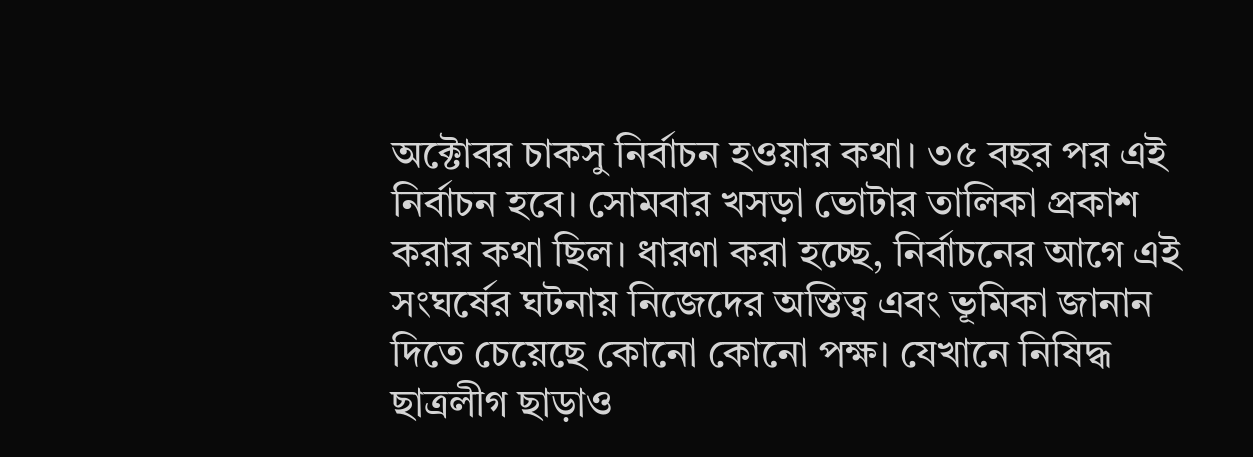অক্টোবর চাকসু নির্বাচন হওয়ার কথা। ৩৫ বছর পর এই নির্বাচন হবে। সোমবার খসড়া ভোটার তালিকা প্রকাশ করার কথা ছিল। ধারণা করা হচ্ছে, নির্বাচনের আগে এই সংঘর্ষের ঘটনায় নিজেদের অস্তিত্ব এবং ভূমিকা জানান দিতে চেয়েছে কোনো কোনো পক্ষ। যেখানে নিষিদ্ধ ছাত্রলীগ ছাড়াও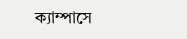ক্যাম্পাসে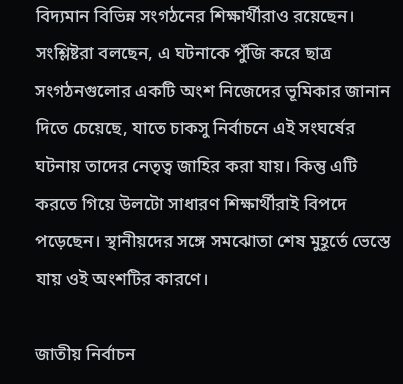বিদ্যমান বিভিন্ন সংগঠনের শিক্ষার্থীরাও রয়েছেন। সংশ্লিষ্টরা বলছেন, এ ঘটনাকে পুঁজি করে ছাত্র সংগঠনগুলোর একটি অংশ নিজেদের ভূমিকার জানান দিতে চেয়েছে, যাতে চাকসু নির্বাচনে এই সংঘর্ষের ঘটনায় তাদের নেতৃত্ব জাহির করা যায়। কিন্তু এটি করতে গিয়ে উলটো সাধারণ শিক্ষার্থীরাই বিপদে পড়েছেন। স্থানীয়দের সঙ্গে সমঝোতা শেষ মুহূর্তে ভেস্তে যায় ওই অংশটির কারণে।

জাতীয় নির্বাচন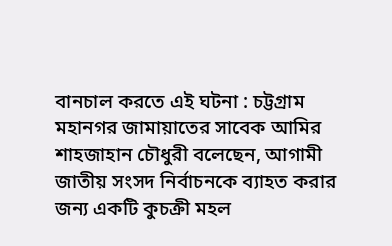বানচাল করতে এই ঘটনা : চট্টগ্রাম মহানগর জামায়াতের সাবেক আমির শাহজাহান চৌধুরী বলেছেন, আগামী জাতীয় সংসদ নির্বাচনকে ব্যাহত করার জন্য একটি কুচক্রী মহল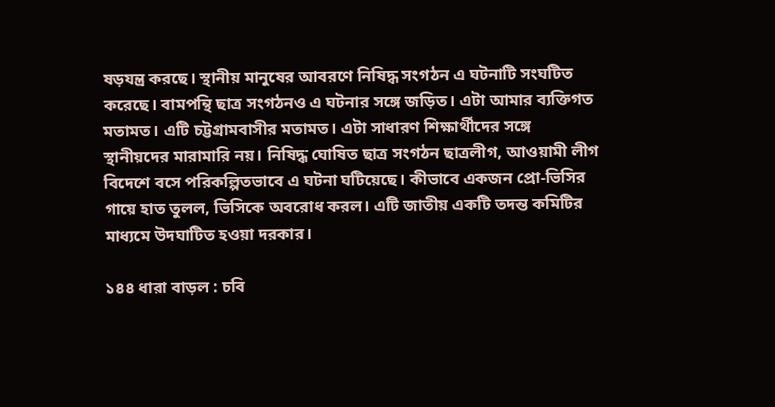ষড়যন্ত্র করছে। স্থানীয় মানুষের আবরণে নিষিদ্ধ সংগঠন এ ঘটনাটি সংঘটিত করেছে। বামপন্থি ছাত্র সংগঠনও এ ঘটনার সঙ্গে জড়িত। এটা আমার ব্যক্তিগত মতামত। এটি চট্টগ্রামবাসীর মতামত। এটা সাধারণ শিক্ষার্থীদের সঙ্গে স্থানীয়দের মারামারি নয়। নিষিদ্ধ ঘোষিত ছাত্র সংগঠন ছাত্রলীগ, আওয়ামী লীগ বিদেশে বসে পরিকল্পিতভাবে এ ঘটনা ঘটিয়েছে। কীভাবে একজন প্রো-ভিসির গায়ে হাত তুলল, ভিসিকে অবরোধ করল। এটি জাতীয় একটি তদন্ত কমিটির মাধ্যমে উদঘাটিত হওয়া দরকার।

১৪৪ ধারা বাড়ল : চবি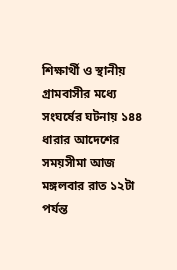শিক্ষার্থী ও স্থানীয় গ্রামবাসীর মধ্যে সংঘর্ষের ঘটনায় ১৪৪ ধারার আদেশের সময়সীমা আজ মঙ্গলবার রাত ১২টা পর্যন্ত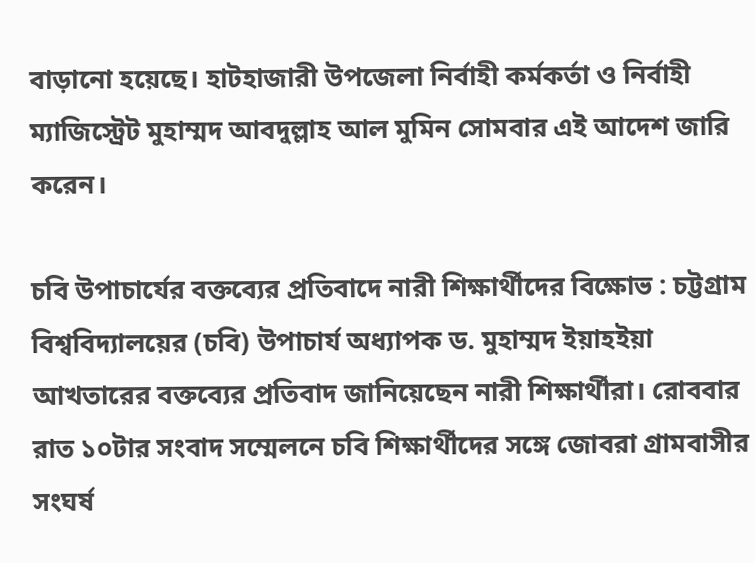বাড়ানো হয়েছে। হাটহাজারী উপজেলা নির্বাহী কর্মকর্তা ও নির্বাহী ম্যাজিস্ট্রেট মুহাম্মদ আবদুল্লাহ আল মুমিন সোমবার এই আদেশ জারি করেন।

চবি উপাচার্যের বক্তব্যের প্রতিবাদে নারী শিক্ষার্থীদের বিক্ষোভ : চট্টগ্রাম বিশ্ববিদ্যালয়ের (চবি) উপাচার্য অধ্যাপক ড. মুহাম্মদ ইয়াহইয়া আখতারের বক্তব্যের প্রতিবাদ জানিয়েছেন নারী শিক্ষার্থীরা। রোববার রাত ১০টার সংবাদ সম্মেলনে চবি শিক্ষার্থীদের সঙ্গে জোবরা গ্রামবাসীর সংঘর্ষ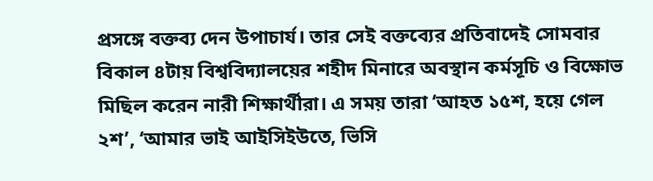প্রসঙ্গে বক্তব্য দেন উপাচার্য। তার সেই বক্তব্যের প্রতিবাদেই সোমবার বিকাল ৪টায় বিশ্ববিদ্যালয়ের শহীদ মিনারে অবস্থান কর্মসূচি ও বিক্ষোভ মিছিল করেন নারী শিক্ষার্থীরা। এ সময় তারা ‘আহত ১৫শ, হয়ে গেল ২শ’, ‘আমার ভাই আইসিইউতে, ভিসি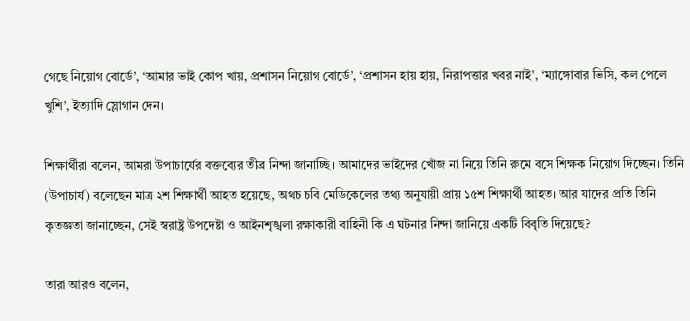গেছে নিয়োগ বোর্ডে’, ‘আমার ভাই কোপ খায়, প্রশাসন নিয়োগ বোর্ডে’, ‘প্রশাসন হায় হায়, নিরাপত্তার খবর নাই’, ‘ম্যাঙ্গোবার ভিসি, কল পেলে খুশি’, ইত্যাদি স্লোগান দেন।

শিক্ষার্থীরা বলেন, আমরা উপাচার্যের বক্তব্যের তীব্র নিন্দা জানাচ্ছি। আমাদের ভাইদের খোঁজ না নিয়ে তিনি রুমে বসে শিক্ষক নিয়োগ দিচ্ছেন। তিনি (উপাচার্য) বলেছেন মাত্র ২শ শিক্ষার্থী আহত হয়েছে, অথচ চবি মেডিকেলের তথ্য অনুযায়ী প্রায় ১৫শ শিক্ষার্থী আহত। আর যাদের প্রতি তিনি কৃতজ্ঞতা জানাচ্ছেন, সেই স্বরাষ্ট্র উপদেষ্টা ও আইনশৃঙ্খলা রক্ষাকারী বাহিনী কি এ ঘটনার নিন্দা জানিয়ে একটি বিবৃতি দিয়েছে?

তারা আরও বলেন,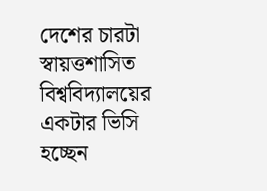দেশের চারটা স্বায়ত্তশাসিত বিশ্ববিদ্যালয়ের একটার ভিসি হচ্ছেন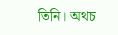তিনি। অথচ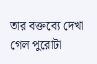তার বক্তব্যে দেখা গেল পুরোটা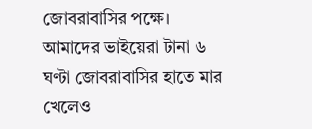জোবরাবাসির পক্ষে। আমাদের ভাইয়েরা টানা ৬ ঘণ্টা জোবরাবাসির হাতে মার খেলেও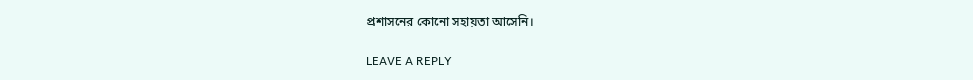প্রশাসনের কোনো সহায়তা আসেনি।

LEAVE A REPLY